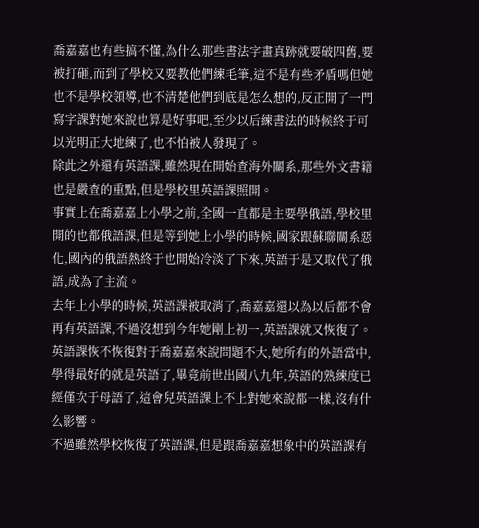喬嘉嘉也有些搞不懂,為什么那些書法字畫真跡就要破四舊,要被打砸,而到了學校又要教他們練毛筆,這不是有些矛盾嗎但她也不是學校領導,也不清楚他們到底是怎么想的,反正開了一門寫字課對她來說也算是好事吧,至少以后練書法的時候終于可以光明正大地練了,也不怕被人發現了。
除此之外還有英語課,雖然現在開始查海外關系,那些外文書籍也是嚴查的重點,但是學校里英語課照開。
事實上在喬嘉嘉上小學之前,全國一直都是主要學俄語,學校里開的也都俄語課,但是等到她上小學的時候,國家跟蘇聯關系惡化,國內的俄語熱終于也開始冷淡了下來,英語于是又取代了俄語,成為了主流。
去年上小學的時候,英語課被取消了,喬嘉嘉還以為以后都不會再有英語課,不過沒想到今年她剛上初一,英語課就又恢復了。
英語課恢不恢復對于喬嘉嘉來說問題不大,她所有的外語當中,學得最好的就是英語了,畢竟前世出國八九年,英語的熟練度已經僅次于母語了,這會兒英語課上不上對她來說都一樣,沒有什么影響。
不過雖然學校恢復了英語課,但是跟喬嘉嘉想象中的英語課有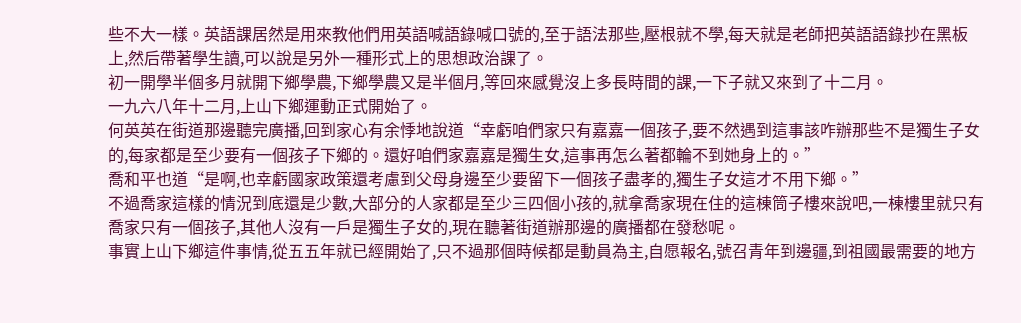些不大一樣。英語課居然是用來教他們用英語喊語錄喊口號的,至于語法那些,壓根就不學,每天就是老師把英語語錄抄在黑板上,然后帶著學生讀,可以說是另外一種形式上的思想政治課了。
初一開學半個多月就開下鄉學農,下鄉學農又是半個月,等回來感覺沒上多長時間的課,一下子就又來到了十二月。
一九六八年十二月,上山下鄉運動正式開始了。
何英英在街道那邊聽完廣播,回到家心有余悸地說道“幸虧咱們家只有嘉嘉一個孩子,要不然遇到這事該咋辦那些不是獨生子女的,每家都是至少要有一個孩子下鄉的。還好咱們家嘉嘉是獨生女,這事再怎么著都輪不到她身上的。”
喬和平也道“是啊,也幸虧國家政策還考慮到父母身邊至少要留下一個孩子盡孝的,獨生子女這才不用下鄉。”
不過喬家這樣的情況到底還是少數,大部分的人家都是至少三四個小孩的,就拿喬家現在住的這棟筒子樓來說吧,一棟樓里就只有喬家只有一個孩子,其他人沒有一戶是獨生子女的,現在聽著街道辦那邊的廣播都在發愁呢。
事實上山下鄉這件事情,從五五年就已經開始了,只不過那個時候都是動員為主,自愿報名,號召青年到邊疆,到祖國最需要的地方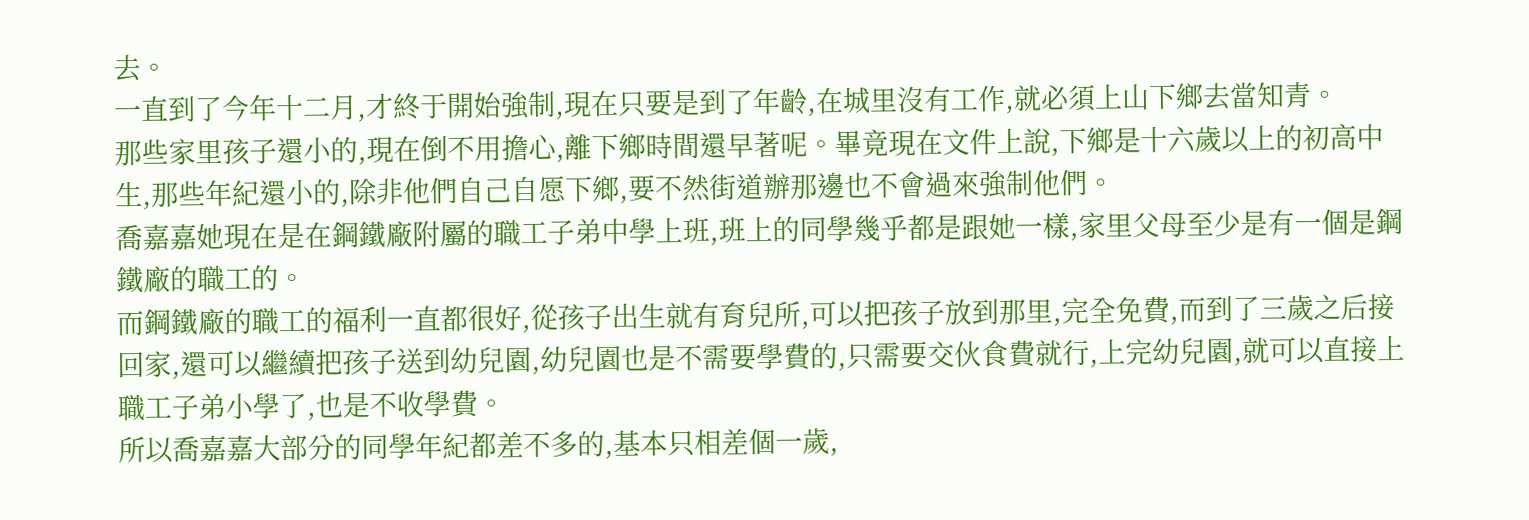去。
一直到了今年十二月,才終于開始強制,現在只要是到了年齡,在城里沒有工作,就必須上山下鄉去當知青。
那些家里孩子還小的,現在倒不用擔心,離下鄉時間還早著呢。畢竟現在文件上說,下鄉是十六歲以上的初高中生,那些年紀還小的,除非他們自己自愿下鄉,要不然街道辦那邊也不會過來強制他們。
喬嘉嘉她現在是在鋼鐵廠附屬的職工子弟中學上班,班上的同學幾乎都是跟她一樣,家里父母至少是有一個是鋼鐵廠的職工的。
而鋼鐵廠的職工的福利一直都很好,從孩子出生就有育兒所,可以把孩子放到那里,完全免費,而到了三歲之后接回家,還可以繼續把孩子送到幼兒園,幼兒園也是不需要學費的,只需要交伙食費就行,上完幼兒園,就可以直接上職工子弟小學了,也是不收學費。
所以喬嘉嘉大部分的同學年紀都差不多的,基本只相差個一歲,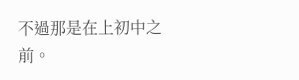不過那是在上初中之前。